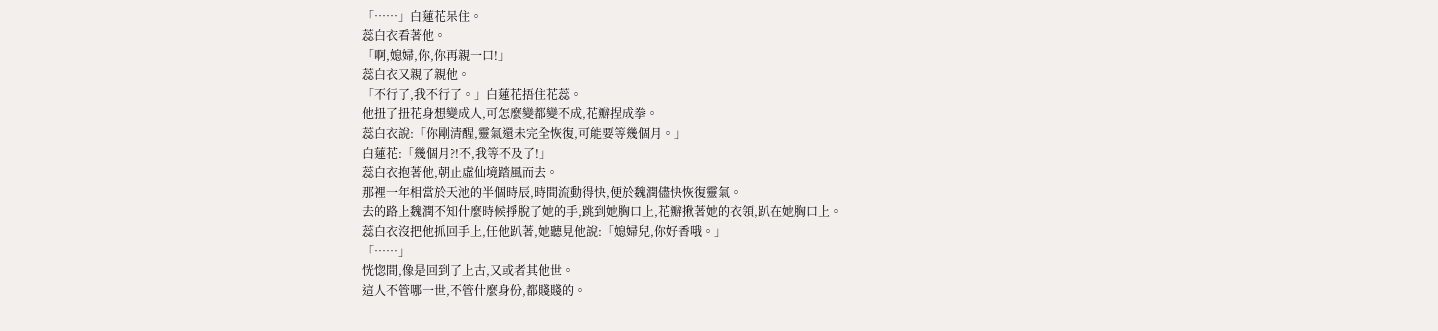「……」白蓮花呆住。
蕊白衣看著他。
「啊,媳婦,你,你再親一口!」
蕊白衣又親了親他。
「不行了,我不行了。」白蓮花捂住花蕊。
他扭了扭花身想變成人,可怎麼變都變不成,花瓣捏成拳。
蕊白衣說:「你剛清醒,靈氣還未完全恢復,可能要等幾個月。」
白蓮花:「幾個月?!不,我等不及了!」
蕊白衣抱著他,朝止虛仙境踏風而去。
那裡一年相當於天池的半個時辰,時間流動得快,便於魏潤儘快恢復靈氣。
去的路上魏潤不知什麼時候掙脫了她的手,跳到她胸口上,花瓣揪著她的衣領,趴在她胸口上。
蕊白衣沒把他抓回手上,任他趴著,她聽見他說:「媳婦兒,你好香哦。」
「……」
恍惚間,像是回到了上古,又或者其他世。
這人不管哪一世,不管什麼身份,都賤賤的。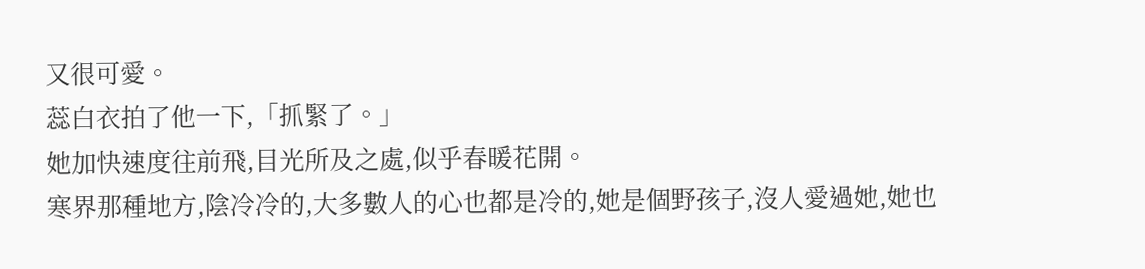又很可愛。
蕊白衣拍了他一下,「抓緊了。」
她加快速度往前飛,目光所及之處,似乎春暖花開。
寒界那種地方,陰冷冷的,大多數人的心也都是冷的,她是個野孩子,沒人愛過她,她也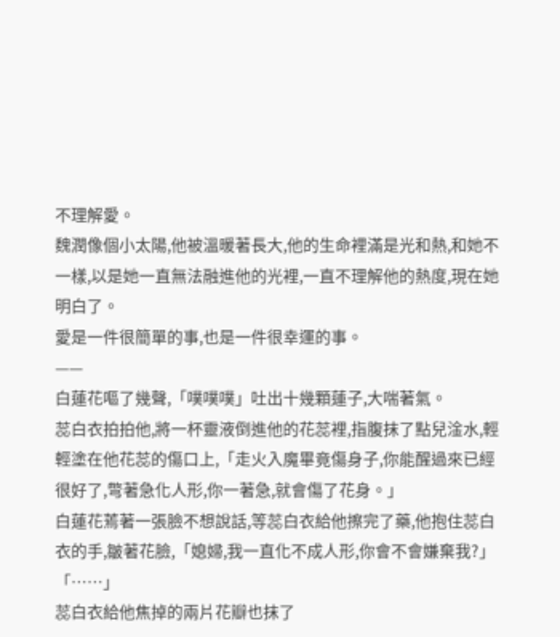不理解愛。
魏潤像個小太陽,他被溫暖著長大,他的生命裡滿是光和熱,和她不一樣,以是她一直無法融進他的光裡,一直不理解他的熱度,現在她明白了。
愛是一件很簡單的事,也是一件很幸運的事。
——
白蓮花嘔了幾聲,「噗噗噗」吐出十幾顆蓮子,大喘著氣。
蕊白衣拍拍他,將一杯靈液倒進他的花蕊裡,指腹抹了點兒淦水,輕輕塗在他花蕊的傷口上,「走火入魔畢竟傷身子,你能醒過來已經很好了,彆著急化人形,你一著急,就會傷了花身。」
白蓮花蔫著一張臉不想說話,等蕊白衣給他擦完了藥,他抱住蕊白衣的手,皺著花臉,「媳婦,我一直化不成人形,你會不會嫌棄我?」
「……」
蕊白衣給他焦掉的兩片花瓣也抹了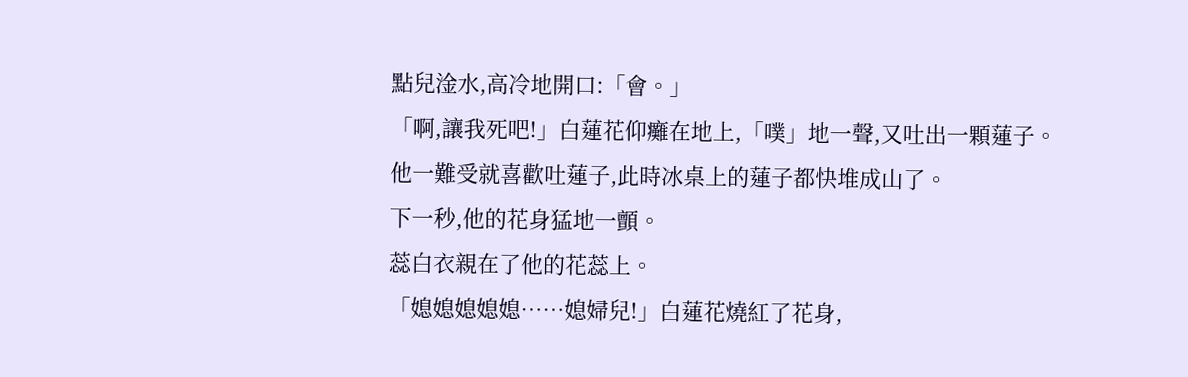點兒淦水,高冷地開口:「會。」
「啊,讓我死吧!」白蓮花仰癱在地上,「噗」地一聲,又吐出一顆蓮子。
他一難受就喜歡吐蓮子,此時冰桌上的蓮子都快堆成山了。
下一秒,他的花身猛地一顫。
蕊白衣親在了他的花蕊上。
「媳媳媳媳媳……媳婦兒!」白蓮花燒紅了花身,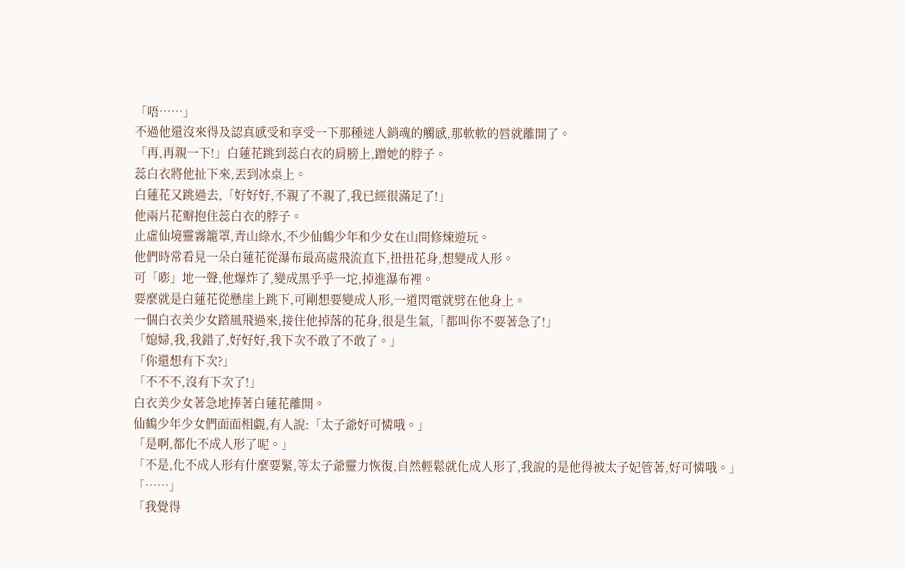「唔……」
不過他還沒來得及認真感受和享受一下那種迷人銷魂的觸感,那軟軟的唇就離開了。
「再,再親一下!」白蓮花跳到蕊白衣的肩膀上,蹭她的脖子。
蕊白衣將他扯下來,丟到冰桌上。
白蓮花又跳過去,「好好好,不親了不親了,我已經很滿足了!」
他兩片花瓣抱住蕊白衣的脖子。
止虛仙境靈霧籠罩,青山綠水,不少仙鶴少年和少女在山間修煉遊玩。
他們時常看見一朵白蓮花從瀑布最高處飛流直下,扭扭花身,想變成人形。
可「嘭」地一聲,他爆炸了,變成黑乎乎一坨,掉進瀑布裡。
要麼就是白蓮花從懸崖上跳下,可剛想要變成人形,一道閃電就劈在他身上。
一個白衣美少女踏風飛過來,接住他掉落的花身,很是生氣,「都叫你不要著急了!」
「媳婦,我,我錯了,好好好,我下次不敢了不敢了。」
「你還想有下次?」
「不不不,沒有下次了!」
白衣美少女著急地捧著白蓮花離開。
仙鶴少年少女們面面相覷,有人說:「太子爺好可憐哦。」
「是啊,都化不成人形了呢。」
「不是,化不成人形有什麼要緊,等太子爺靈力恢復,自然輕鬆就化成人形了,我說的是他得被太子妃管著,好可憐哦。」
「……」
「我覺得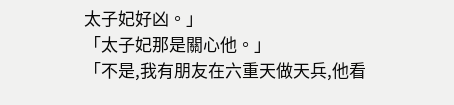太子妃好凶。」
「太子妃那是關心他。」
「不是,我有朋友在六重天做天兵,他看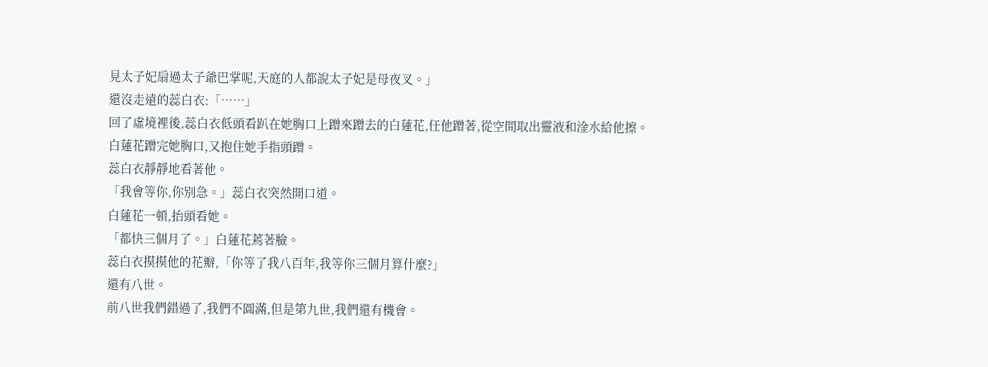見太子妃扇過太子爺巴掌呢,天庭的人都說太子妃是母夜叉。」
還沒走遠的蕊白衣:「……」
回了虛境裡後,蕊白衣低頭看趴在她胸口上蹭來蹭去的白蓮花,任他蹭著,從空間取出靈液和淦水給他擦。
白蓮花蹭完她胸口,又抱住她手指頭蹭。
蕊白衣靜靜地看著他。
「我會等你,你別急。」蕊白衣突然開口道。
白蓮花一頓,抬頭看她。
「都快三個月了。」白蓮花蔫著臉。
蕊白衣摸摸他的花瓣,「你等了我八百年,我等你三個月算什麼?」
還有八世。
前八世我們錯過了,我們不圓滿,但是第九世,我們還有機會。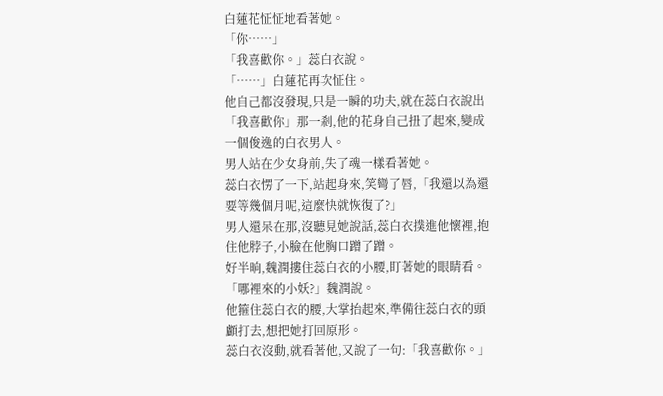白蓮花怔怔地看著她。
「你……」
「我喜歡你。」蕊白衣說。
「……」白蓮花再次怔住。
他自己都沒發現,只是一瞬的功夫,就在蕊白衣說出「我喜歡你」那一剎,他的花身自己扭了起來,變成一個俊逸的白衣男人。
男人站在少女身前,失了魂一樣看著她。
蕊白衣愣了一下,站起身來,笑彎了唇,「我還以為還要等幾個月呢,這麼快就恢復了?」
男人還呆在那,沒聽見她說話,蕊白衣撲進他懷裡,抱住他脖子,小臉在他胸口蹭了蹭。
好半晌,魏潤摟住蕊白衣的小腰,盯著她的眼睛看。
「哪裡來的小妖?」魏潤說。
他箍住蕊白衣的腰,大掌抬起來,準備往蕊白衣的頭顱打去,想把她打回原形。
蕊白衣沒動,就看著他,又說了一句:「我喜歡你。」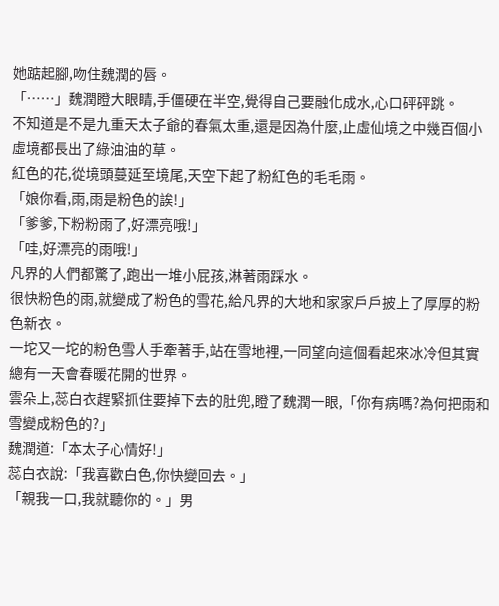她踮起腳,吻住魏潤的唇。
「……」魏潤瞪大眼睛,手僵硬在半空,覺得自己要融化成水,心口砰砰跳。
不知道是不是九重天太子爺的春氣太重,還是因為什麼,止虛仙境之中幾百個小虛境都長出了綠油油的草。
紅色的花,從境頭蔓延至境尾,天空下起了粉紅色的毛毛雨。
「娘你看,雨,雨是粉色的誒!」
「爹爹,下粉粉雨了,好漂亮哦!」
「哇,好漂亮的雨哦!」
凡界的人們都驚了,跑出一堆小屁孩,淋著雨踩水。
很快粉色的雨,就變成了粉色的雪花,給凡界的大地和家家戶戶披上了厚厚的粉色新衣。
一坨又一坨的粉色雪人手牽著手,站在雪地裡,一同望向這個看起來冰冷但其實總有一天會春暖花開的世界。
雲朵上,蕊白衣趕緊抓住要掉下去的肚兜,瞪了魏潤一眼,「你有病嗎?為何把雨和雪變成粉色的?」
魏潤道:「本太子心情好!」
蕊白衣說:「我喜歡白色,你快變回去。」
「親我一口,我就聽你的。」男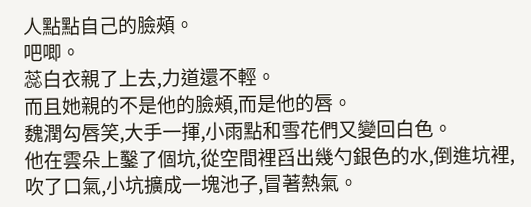人點點自己的臉頰。
吧唧。
蕊白衣親了上去,力道還不輕。
而且她親的不是他的臉頰,而是他的唇。
魏潤勾唇笑,大手一揮,小雨點和雪花們又變回白色。
他在雲朵上鑿了個坑,從空間裡舀出幾勺銀色的水,倒進坑裡,吹了口氣,小坑擴成一塊池子,冒著熱氣。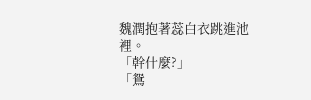魏潤抱著蕊白衣跳進池裡。
「幹什麼?」
「鴛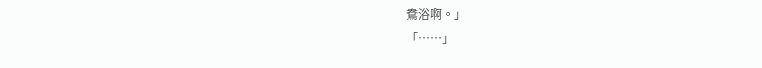鴦浴啊。」
「……」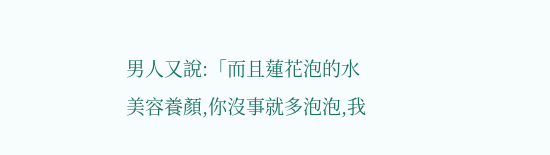男人又說:「而且蓮花泡的水美容養顏,你沒事就多泡泡,我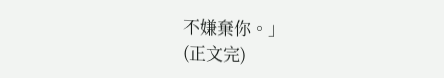不嫌棄你。」
(正文完)